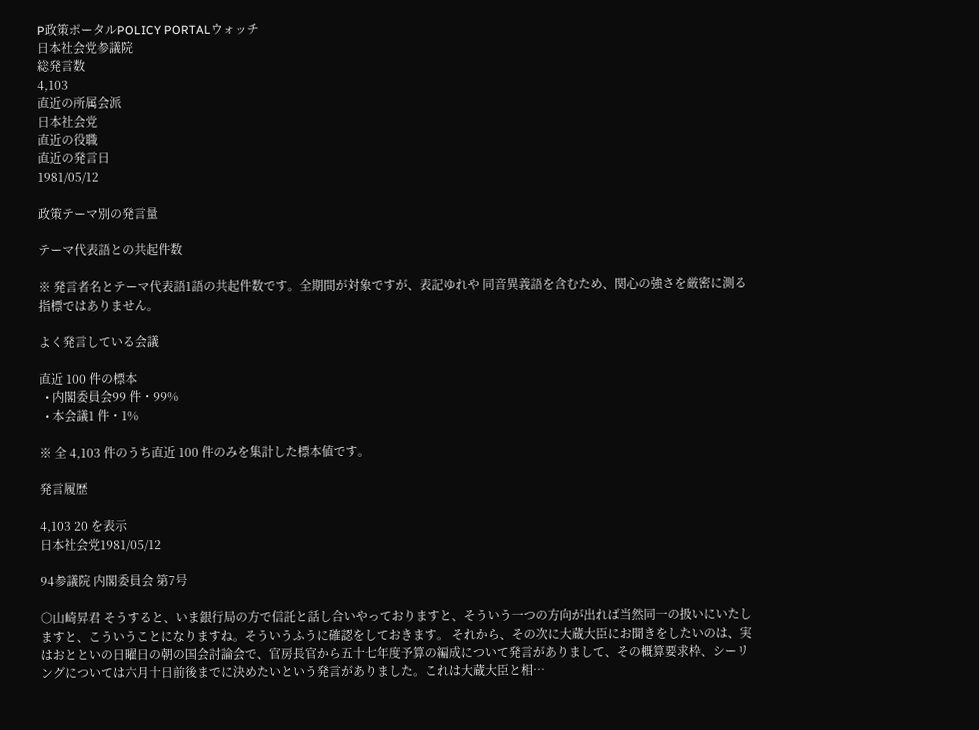P政策ポータルPOLICY PORTALウォッチ
日本社会党参議院
総発言数
4,103
直近の所属会派
日本社会党
直近の役職
直近の発言日
1981/05/12

政策テーマ別の発言量

テーマ代表語との共起件数

※ 発言者名とテーマ代表語1語の共起件数です。全期間が対象ですが、表記ゆれや 同音異義語を含むため、関心の強さを厳密に測る指標ではありません。

よく発言している会議

直近 100 件の標本
  • 内閣委員会99 件・99%
  • 本会議1 件・1%

※ 全 4,103 件のうち直近 100 件のみを集計した標本値です。

発言履歴

4,103 20 を表示
日本社会党1981/05/12

94参議院 内閣委員会 第7号

○山崎昇君 そうすると、いま銀行局の方で信託と話し合いやっておりますと、そういう一つの方向が出れば当然同一の扱いにいたしますと、こういうことになりますね。そういうふうに確認をしておきます。 それから、その次に大蔵大臣にお聞きをしたいのは、実はおとといの日曜日の朝の国会討論会で、官房長官から五十七年度予算の編成について発言がありまして、その概算要求枠、シーリングについては六月十日前後までに決めたいという発言がありました。これは大蔵大臣と相…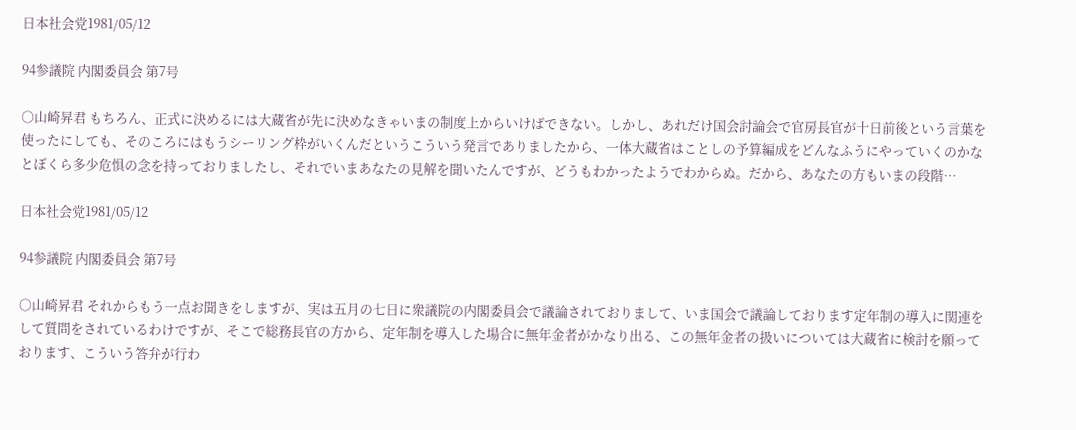日本社会党1981/05/12

94参議院 内閣委員会 第7号

○山崎昇君 もちろん、正式に決めるには大蔵省が先に決めなきゃいまの制度上からいけばできない。しかし、あれだけ国会討論会で官房長官が十日前後という言葉を使ったにしても、そのころにはもうシーリング枠がいくんだというこういう発言でありましたから、一体大蔵省はことしの予算編成をどんなふうにやっていくのかなとぼくら多少危惧の念を持っておりましたし、それでいまあなたの見解を聞いたんですが、どうもわかったようでわからぬ。だから、あなたの方もいまの段階…

日本社会党1981/05/12

94参議院 内閣委員会 第7号

○山崎昇君 それからもう一点お聞きをしますが、実は五月の七日に衆議院の内閣委員会で議論されておりまして、いま国会で議論しております定年制の導入に関連をして質問をされているわけですが、そこで総務長官の方から、定年制を導入した場合に無年金者がかなり出る、この無年金者の扱いについては大蔵省に検討を願っております、こういう答弁が行わ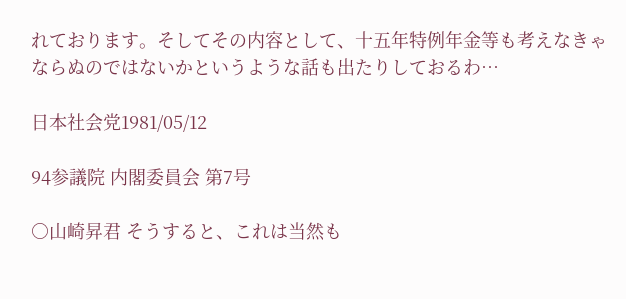れております。そしてその内容として、十五年特例年金等も考えなきゃならぬのではないかというような話も出たりしておるわ…

日本社会党1981/05/12

94参議院 内閣委員会 第7号

○山崎昇君 そうすると、これは当然も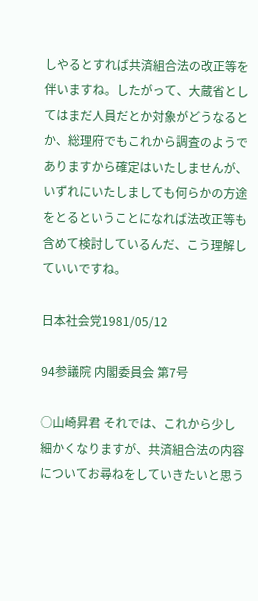しやるとすれば共済組合法の改正等を伴いますね。したがって、大蔵省としてはまだ人員だとか対象がどうなるとか、総理府でもこれから調査のようでありますから確定はいたしませんが、いずれにいたしましても何らかの方途をとるということになれば法改正等も含めて検討しているんだ、こう理解していいですね。

日本社会党1981/05/12

94参議院 内閣委員会 第7号

○山崎昇君 それでは、これから少し細かくなりますが、共済組合法の内容についてお尋ねをしていきたいと思う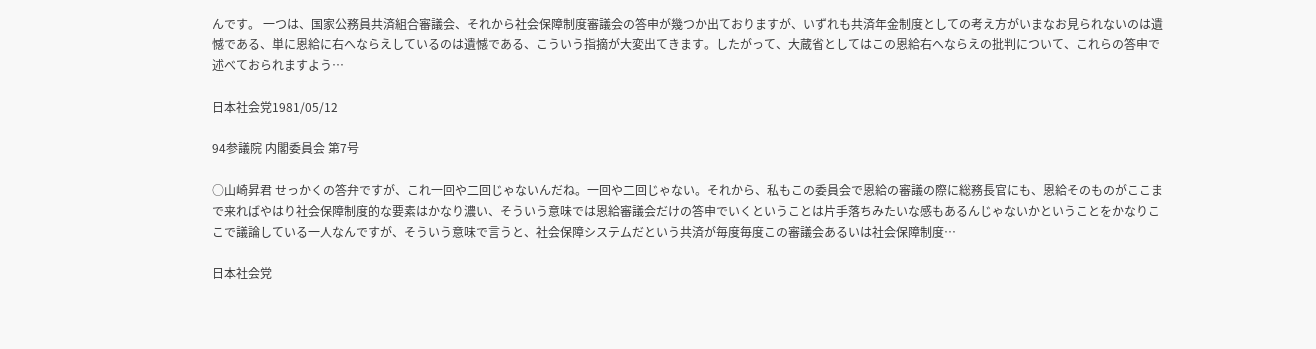んです。 一つは、国家公務員共済組合審議会、それから社会保障制度審議会の答申が幾つか出ておりますが、いずれも共済年金制度としての考え方がいまなお見られないのは遺憾である、単に恩給に右へならえしているのは遺憾である、こういう指摘が大変出てきます。したがって、大蔵省としてはこの恩給右へならえの批判について、これらの答申で述べておられますよう…

日本社会党1981/05/12

94参議院 内閣委員会 第7号

○山崎昇君 せっかくの答弁ですが、これ一回や二回じゃないんだね。一回や二回じゃない。それから、私もこの委員会で恩給の審議の際に総務長官にも、恩給そのものがここまで来ればやはり社会保障制度的な要素はかなり濃い、そういう意味では恩給審議会だけの答申でいくということは片手落ちみたいな感もあるんじゃないかということをかなりここで議論している一人なんですが、そういう意味で言うと、社会保障システムだという共済が毎度毎度この審議会あるいは社会保障制度…

日本社会党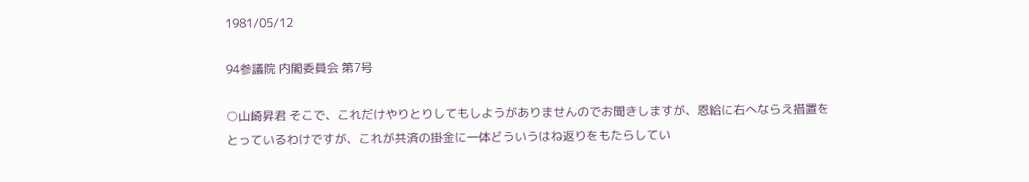1981/05/12

94参議院 内閣委員会 第7号

○山崎昇君 そこで、これだけやりとりしてもしようがありませんのでお聞きしますが、恩給に右へならえ措置をとっているわけですが、これが共済の掛金に一体どういうはね返りをもたらしてい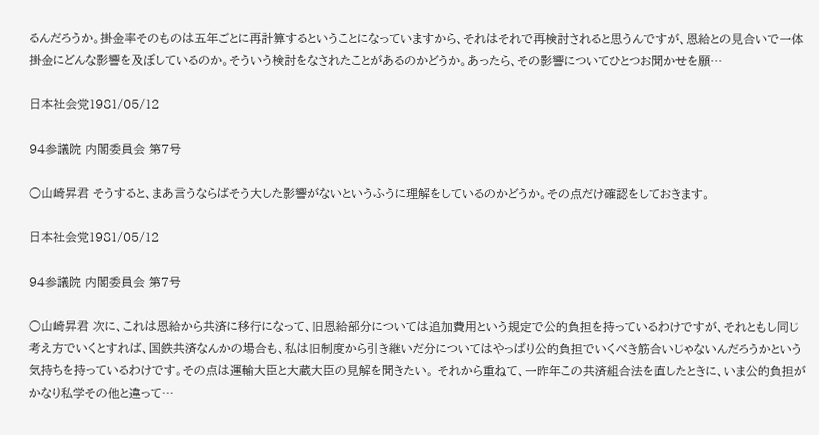るんだろうか。掛金率そのものは五年ごとに再計算するということになっていますから、それはそれで再検討されると思うんですが、恩給との見合いで一体掛金にどんな影響を及ぼしているのか。そういう検討をなされたことがあるのかどうか。あったら、その影響についてひとつお聞かせを願…

日本社会党1981/05/12

94参議院 内閣委員会 第7号

○山崎昇君 そうすると、まあ言うならばそう大した影響がないというふうに理解をしているのかどうか。その点だけ確認をしておきます。

日本社会党1981/05/12

94参議院 内閣委員会 第7号

○山崎昇君 次に、これは恩給から共済に移行になって、旧恩給部分については追加費用という規定で公的負担を持っているわけですが、それともし同じ考え方でいくとすれば、国鉄共済なんかの場合も、私は旧制度から引き継いだ分についてはやっぱり公的負担でいくべき筋合いじゃないんだろうかという気持ちを持っているわけです。その点は運輸大臣と大蔵大臣の見解を聞きたい。 それから重ねて、一昨年この共済組合法を直したときに、いま公的負担がかなり私学その他と違って…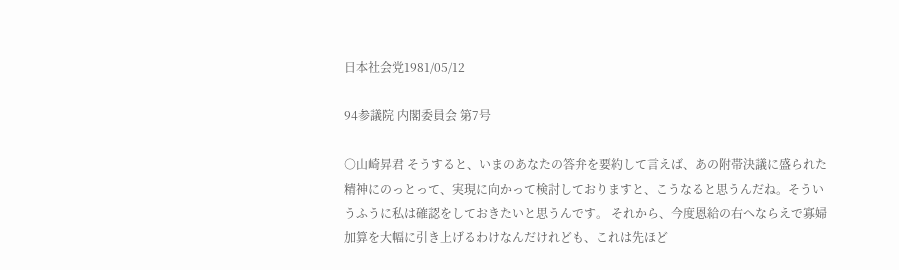日本社会党1981/05/12

94参議院 内閣委員会 第7号

○山崎昇君 そうすると、いまのあなたの答弁を要約して言えば、あの附帯決議に盛られた精神にのっとって、実現に向かって検討しておりますと、こうなると思うんだね。そういうふうに私は確認をしておきたいと思うんです。 それから、今度恩給の右へならえで寡婦加算を大幅に引き上げるわけなんだけれども、これは先ほど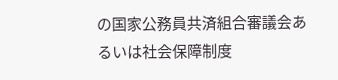の国家公務員共済組合審議会あるいは社会保障制度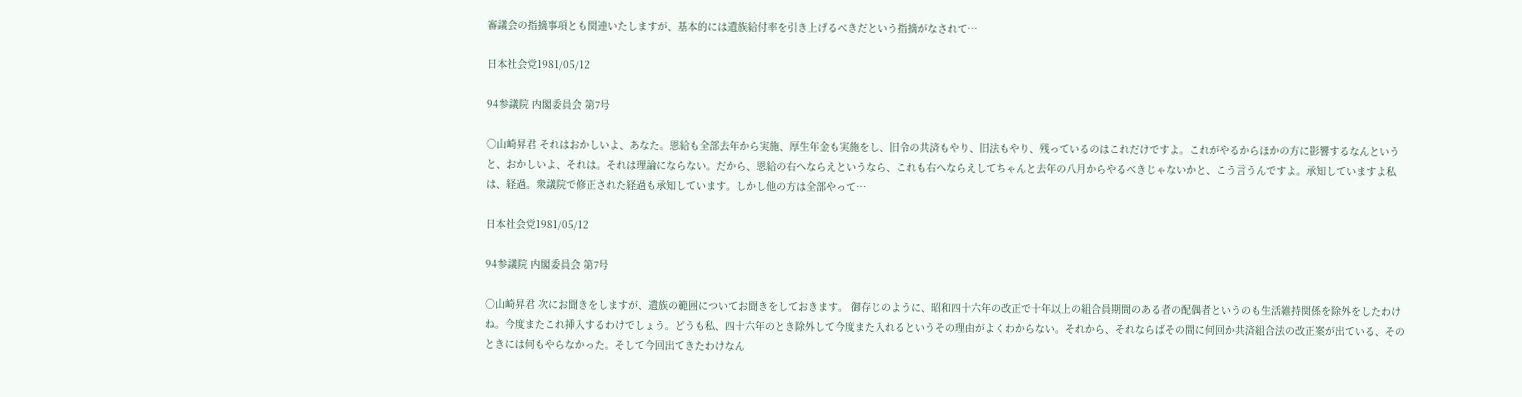審議会の指摘事項とも関連いたしますが、基本的には遺族給付率を引き上げるべきだという指摘がなされて…

日本社会党1981/05/12

94参議院 内閣委員会 第7号

○山崎昇君 それはおかしいよ、あなた。恩給も全部去年から実施、厚生年金も実施をし、旧令の共済もやり、旧法もやり、残っているのはこれだけですよ。これがやるからほかの方に影響するなんというと、おかしいよ、それは。それは理論にならない。だから、恩給の右へならえというなら、これも右へならえしてちゃんと去年の八月からやるべきじゃないかと、こう言うんですよ。承知していますよ私は、経過。衆議院で修正された経過も承知しています。しかし他の方は全部やって…

日本社会党1981/05/12

94参議院 内閣委員会 第7号

○山崎昇君 次にお聞きをしますが、遺族の範囲についてお聞きをしておきます。 御存じのように、昭和四十六年の改正で十年以上の組合員期間のある者の配偶者というのも生活維持関係を除外をしたわけね。今度またこれ挿入するわけでしょう。どうも私、四十六年のとき除外して今度また入れるというその理由がよくわからない。それから、それならばその間に何回か共済組合法の改正案が出ている、そのときには何もやらなかった。そして今回出てきたわけなん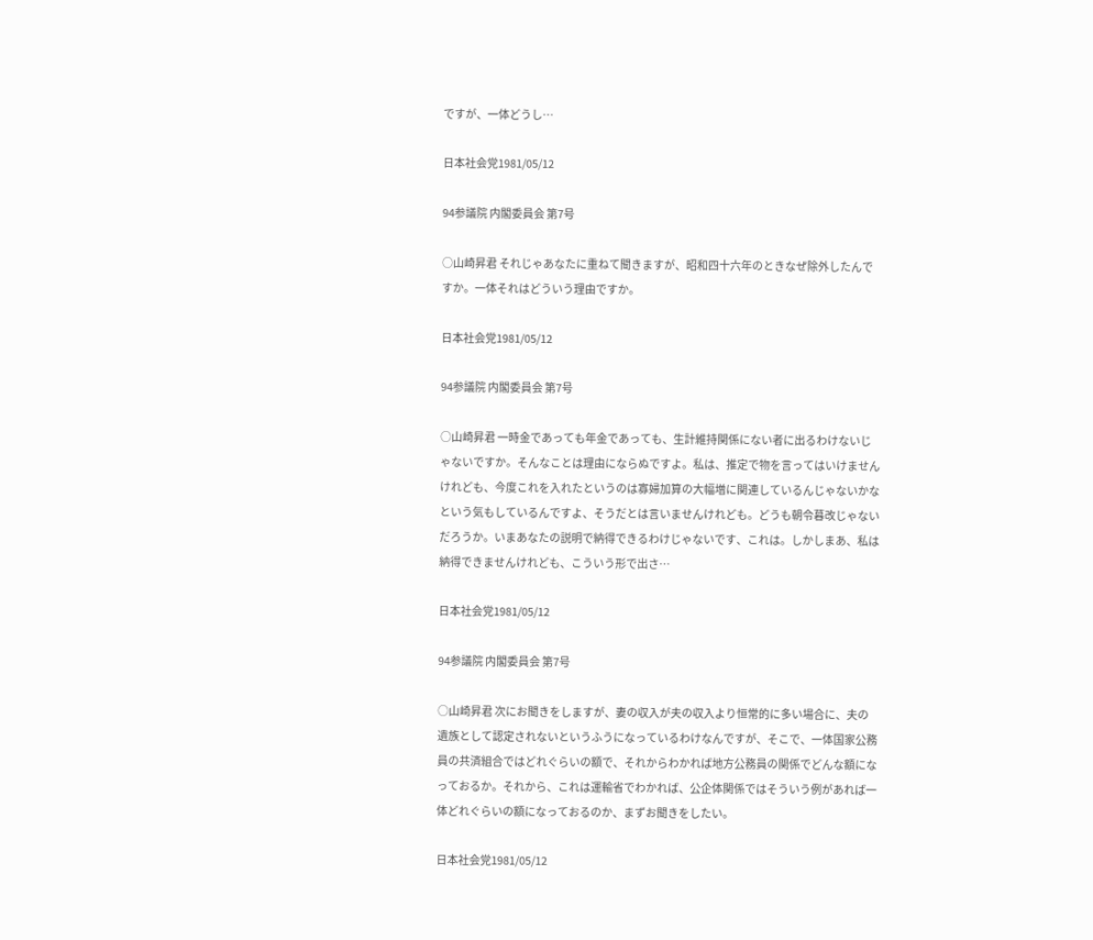ですが、一体どうし…

日本社会党1981/05/12

94参議院 内閣委員会 第7号

○山崎昇君 それじゃあなたに重ねて聞きますが、昭和四十六年のときなぜ除外したんですか。一体それはどういう理由ですか。

日本社会党1981/05/12

94参議院 内閣委員会 第7号

○山崎昇君 一時金であっても年金であっても、生計維持関係にない者に出るわけないじゃないですか。そんなことは理由にならぬですよ。私は、推定で物を言ってはいけませんけれども、今度これを入れたというのは寡婦加算の大幅増に関連しているんじゃないかなという気もしているんですよ、そうだとは言いませんけれども。どうも朝令暮改じゃないだろうか。いまあなたの説明で納得できるわけじゃないです、これは。しかしまあ、私は納得できませんけれども、こういう形で出さ…

日本社会党1981/05/12

94参議院 内閣委員会 第7号

○山崎昇君 次にお聞きをしますが、妻の収入が夫の収入より恒常的に多い場合に、夫の遺族として認定されないというふうになっているわけなんですが、そこで、一体国家公務員の共済組合ではどれぐらいの額で、それからわかれば地方公務員の関係でどんな額になっておるか。それから、これは運輸省でわかれば、公企体関係ではそういう例があれば一体どれぐらいの額になっておるのか、まずお聞きをしたい。

日本社会党1981/05/12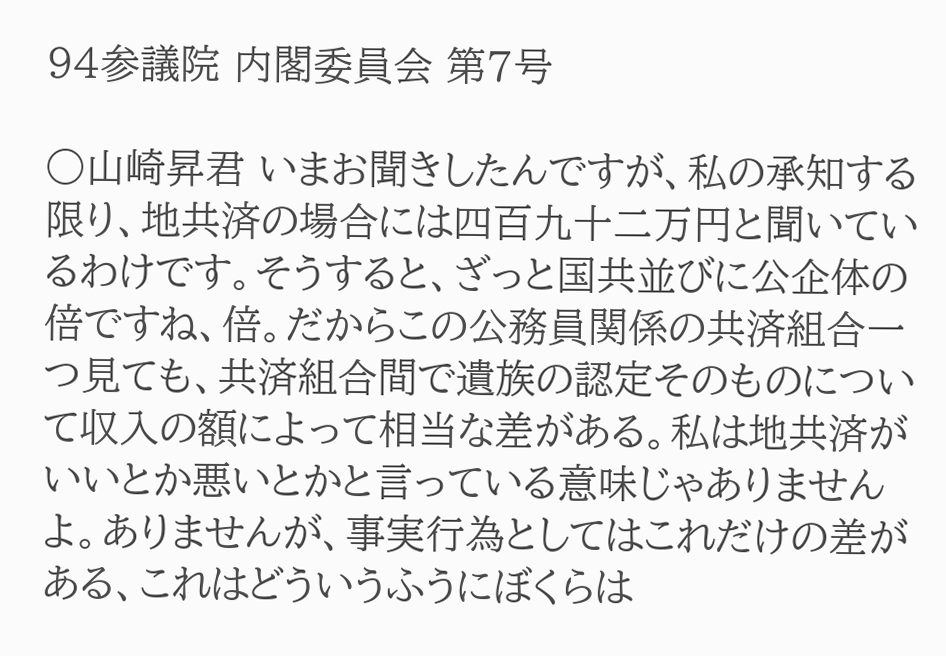94参議院 内閣委員会 第7号

○山崎昇君 いまお聞きしたんですが、私の承知する限り、地共済の場合には四百九十二万円と聞いているわけです。そうすると、ざっと国共並びに公企体の倍ですね、倍。だからこの公務員関係の共済組合一つ見ても、共済組合間で遺族の認定そのものについて収入の額によって相当な差がある。私は地共済がいいとか悪いとかと言っている意味じゃありませんよ。ありませんが、事実行為としてはこれだけの差がある、これはどういうふうにぼくらは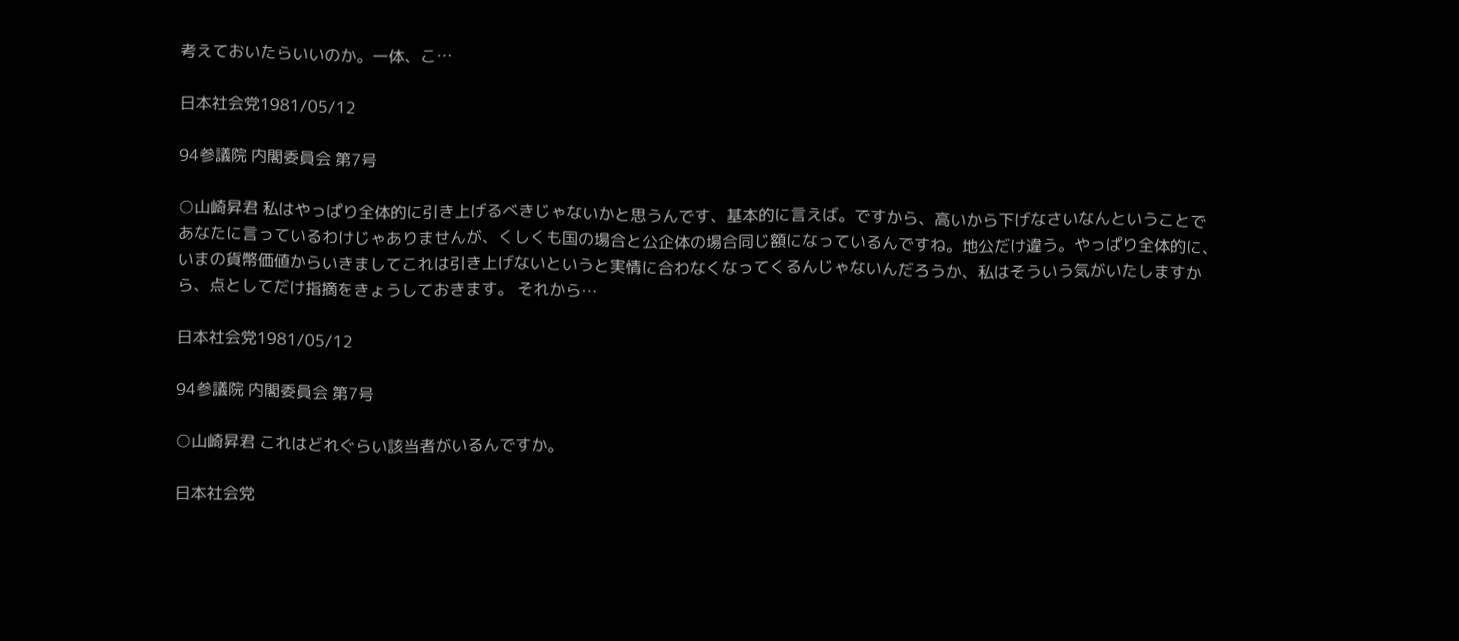考えておいたらいいのか。一体、こ…

日本社会党1981/05/12

94参議院 内閣委員会 第7号

○山崎昇君 私はやっぱり全体的に引き上げるべきじゃないかと思うんです、基本的に言えば。ですから、高いから下げなさいなんということであなたに言っているわけじゃありませんが、くしくも国の場合と公企体の場合同じ額になっているんですね。地公だけ違う。やっぱり全体的に、いまの貨幣価値からいきましてこれは引き上げないというと実情に合わなくなってくるんじゃないんだろうか、私はそういう気がいたしますから、点としてだけ指摘をきょうしておきます。 それから…

日本社会党1981/05/12

94参議院 内閣委員会 第7号

○山崎昇君 これはどれぐらい該当者がいるんですか。

日本社会党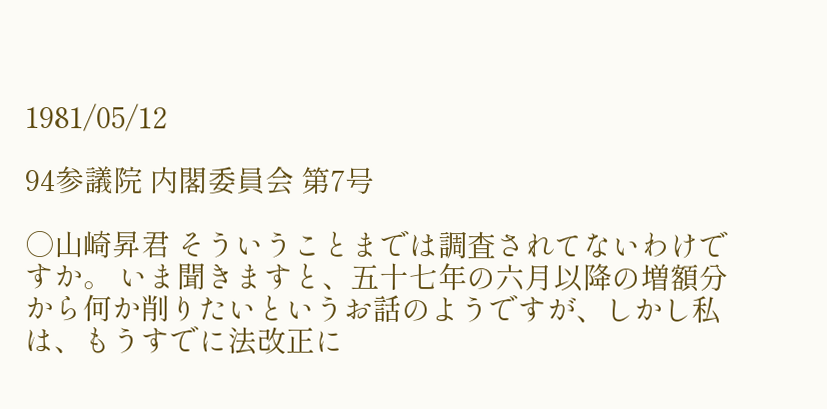1981/05/12

94参議院 内閣委員会 第7号

○山崎昇君 そういうことまでは調査されてないわけですか。 いま聞きますと、五十七年の六月以降の増額分から何か削りたいというお話のようですが、しかし私は、もうすでに法改正に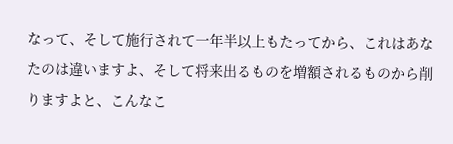なって、そして施行されて一年半以上もたってから、これはあなたのは違いますよ、そして将来出るものを増額されるものから削りますよと、こんなこ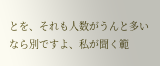とを、それも人数がうんと多いなら別ですよ、私が聞く範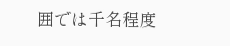囲では千名程度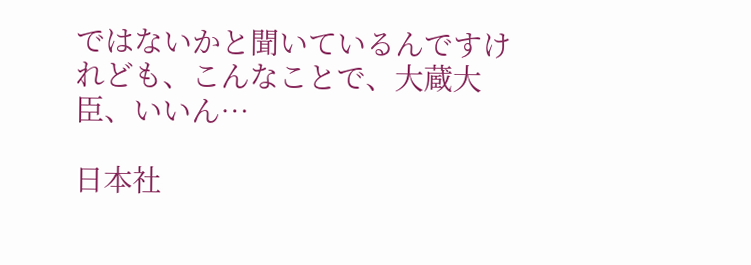ではないかと聞いているんですけれども、こんなことで、大蔵大臣、いいん…

日本社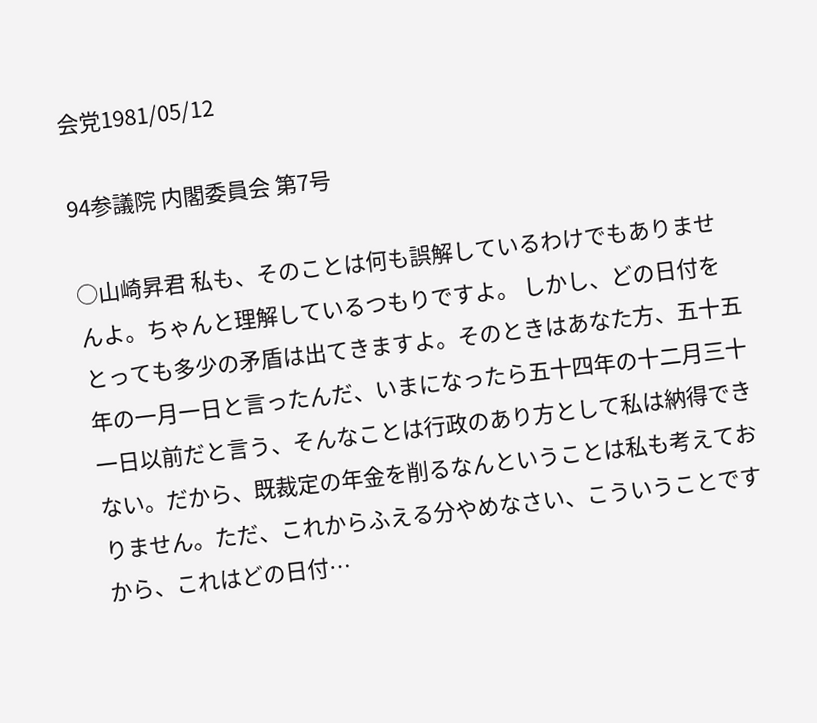会党1981/05/12

94参議院 内閣委員会 第7号

○山崎昇君 私も、そのことは何も誤解しているわけでもありませんよ。ちゃんと理解しているつもりですよ。 しかし、どの日付をとっても多少の矛盾は出てきますよ。そのときはあなた方、五十五年の一月一日と言ったんだ、いまになったら五十四年の十二月三十一日以前だと言う、そんなことは行政のあり方として私は納得できない。だから、既裁定の年金を削るなんということは私も考えておりません。ただ、これからふえる分やめなさい、こういうことですから、これはどの日付…